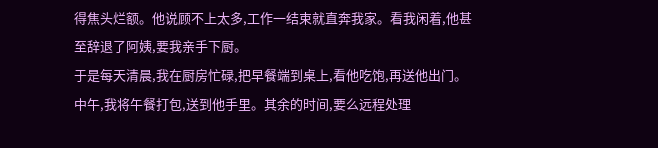得焦头烂额。他说顾不上太多,工作一结束就直奔我家。看我闲着,他甚至辞退了阿姨,要我亲手下厨。
于是每天清晨,我在厨房忙碌,把早餐端到桌上,看他吃饱,再送他出门。中午,我将午餐打包,送到他手里。其余的时间,要么远程处理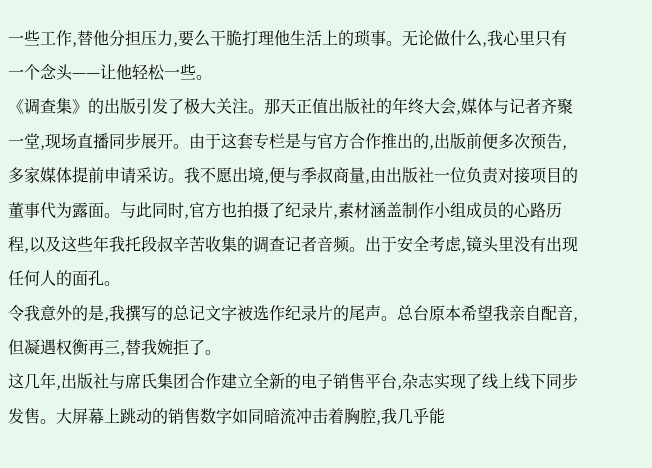一些工作,替他分担压力,要么干脆打理他生活上的琐事。无论做什么,我心里只有一个念头——让他轻松一些。
《调查集》的出版引发了极大关注。那天正值出版社的年终大会,媒体与记者齐聚一堂,现场直播同步展开。由于这套专栏是与官方合作推出的,出版前便多次预告,多家媒体提前申请采访。我不愿出境,便与季叔商量,由出版社一位负责对接项目的董事代为露面。与此同时,官方也拍摄了纪录片,素材涵盖制作小组成员的心路历程,以及这些年我托段叔辛苦收集的调查记者音频。出于安全考虑,镜头里没有出现任何人的面孔。
令我意外的是,我撰写的总记文字被选作纪录片的尾声。总台原本希望我亲自配音,但凝遇权衡再三,替我婉拒了。
这几年,出版社与席氏集团合作建立全新的电子销售平台,杂志实现了线上线下同步发售。大屏幕上跳动的销售数字如同暗流冲击着胸腔,我几乎能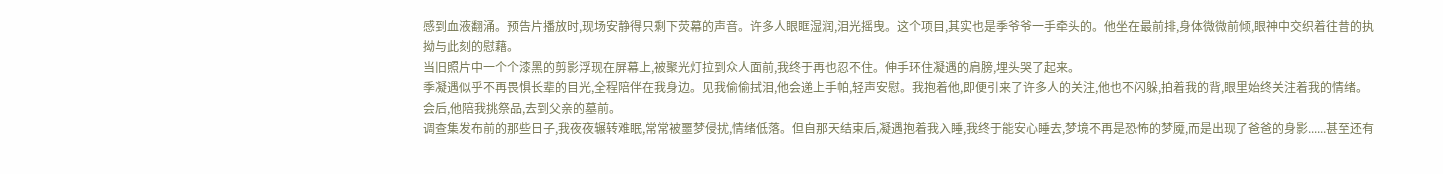感到血液翻涌。预告片播放时,现场安静得只剩下荧幕的声音。许多人眼眶湿润,泪光摇曳。这个项目,其实也是季爷爷一手牵头的。他坐在最前排,身体微微前倾,眼神中交织着往昔的执拗与此刻的慰藉。
当旧照片中一个个漆黑的剪影浮现在屏幕上,被聚光灯拉到众人面前,我终于再也忍不住。伸手环住凝遇的肩膀,埋头哭了起来。
季凝遇似乎不再畏惧长辈的目光,全程陪伴在我身边。见我偷偷拭泪,他会递上手帕,轻声安慰。我抱着他,即便引来了许多人的关注,他也不闪躲,拍着我的背,眼里始终关注着我的情绪。
会后,他陪我挑祭品,去到父亲的墓前。
调查集发布前的那些日子,我夜夜辗转难眠,常常被噩梦侵扰,情绪低落。但自那天结束后,凝遇抱着我入睡,我终于能安心睡去,梦境不再是恐怖的梦魇,而是出现了爸爸的身影......甚至还有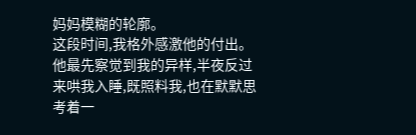妈妈模糊的轮廓。
这段时间,我格外感激他的付出。他最先察觉到我的异样,半夜反过来哄我入睡,既照料我,也在默默思考着一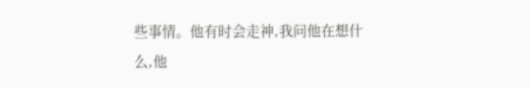些事情。他有时会走神,我问他在想什么,他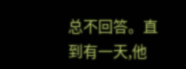总不回答。直到有一天,他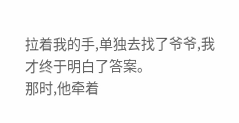拉着我的手,单独去找了爷爷,我才终于明白了答案。
那时,他牵着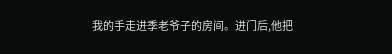我的手走进季老爷子的房间。进门后,他把